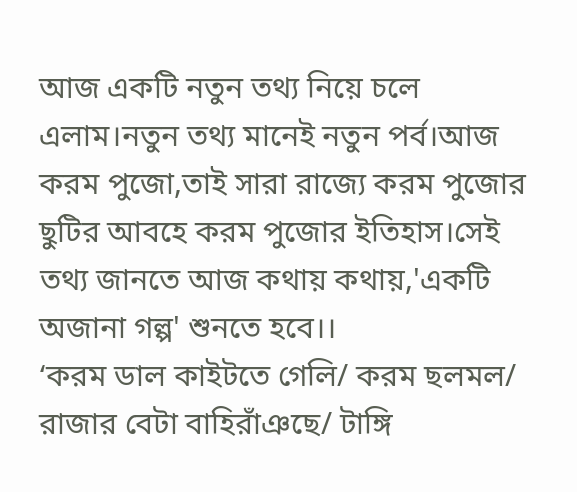আজ একটি নতুন তথ্য নিয়ে চলে এলাম।নতুন তথ্য মানেই নতুন পর্ব।আজ করম পুজো,তাই সারা রাজ্যে করম পুজোর ছুটির আবহে করম পুজোর ইতিহাস।সেই তথ্য জানতে আজ কথায় কথায়,'একটি অজানা গল্প' শুনতে হবে।।
‘করম ডাল কাইটতে গেলি/ করম ছলমল/ রাজার বেটা বাহিরাঁঞছে/ টাঙ্গি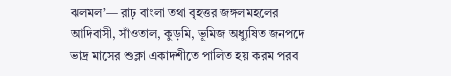ঝলমল’— রাঢ় বাংলা তথা বৃহত্তর জঙ্গলমহলের আদিবাসী, সাঁওতাল, কুড়মি, ভূমিজ অধ্যুষিত জনপদে ভাদ্র মাসের শুক্লা একাদশীতে পালিত হয় করম পরব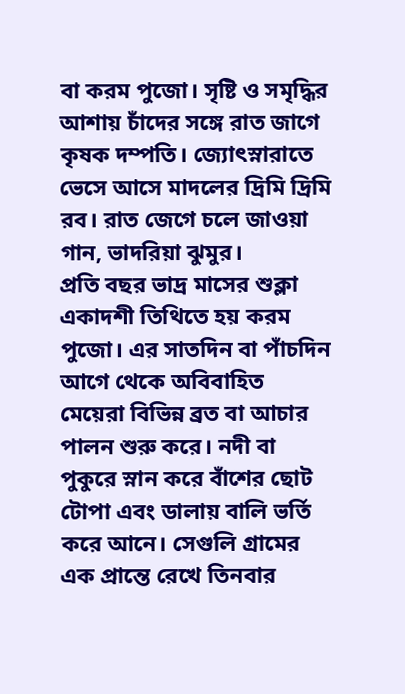বা করম পুজো। সৃষ্টি ও সমৃদ্ধির আশায় চাঁদের সঙ্গে রাত জাগে কৃষক দম্পতি। জ্যোৎস্নারাতে ভেসে আসে মাদলের দ্রিমি দ্রিমি রব। রাত জেগে চলে জাওয়া গান, ভাদরিয়া ঝুমুর।
প্রতি বছর ভাদ্র মাসের শুক্লা একাদশী তিথিতে হয় করম পুজো। এর সাতদিন বা পাঁচদিন আগে থেকে অবিবাহিত মেয়েরা বিভিন্ন ব্রত বা আচার পালন শুরু করে। নদী বা পুকুরে স্নান করে বাঁশের ছোট টোপা এবং ডালায় বালি ভর্তি করে আনে। সেগুলি গ্রামের এক প্রান্তে রেখে তিনবার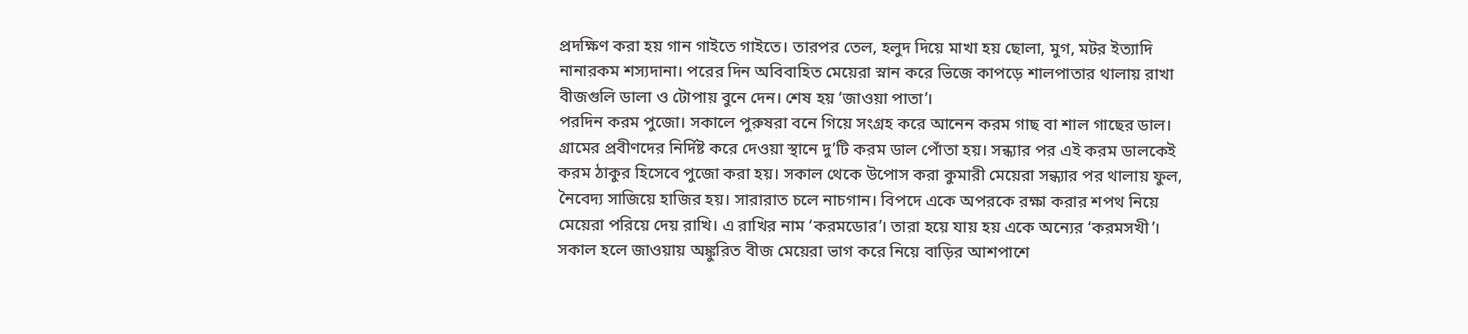প্রদক্ষিণ করা হয় গান গাইতে গাইতে। তারপর তেল, হলুদ দিয়ে মাখা হয় ছোলা, মুগ, মটর ইত্যাদি নানারকম শস্যদানা। পরের দিন অবিবাহিত মেয়েরা স্নান করে ভিজে কাপড়ে শালপাতার থালায় রাখা বীজগুলি ডালা ও টোপায় বুনে দেন। শেষ হয় ‘জাওয়া পাতা’।
পরদিন করম পুজো। সকালে পুরুষরা বনে গিয়ে সংগ্রহ করে আনেন করম গাছ বা শাল গাছের ডাল। গ্রামের প্রবীণদের নির্দিষ্ট করে দেওয়া স্থানে দু’টি করম ডাল পোঁতা হয়। সন্ধ্যার পর এই করম ডালকেই করম ঠাকুর হিসেবে পুজো করা হয়। সকাল থেকে উপোস করা কুমারী মেয়েরা সন্ধ্যার পর থালায় ফুল, নৈবেদ্য সাজিয়ে হাজির হয়। সারারাত চলে নাচগান। বিপদে একে অপরকে রক্ষা করার শপথ নিয়ে মেয়েরা পরিয়ে দেয় রাখি। এ রাখির নাম ‘করমডোর’। তারা হয়ে যায় হয় একে অন্যের ‘করমসখী’। সকাল হলে জাওয়ায় অঙ্কুরিত বীজ মেয়েরা ভাগ করে নিয়ে বাড়ির আশপাশে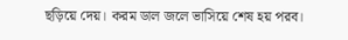ছড়িয়ে দেয়। করম ডাল জলে ভাসিয়ে শেষ হয় পরব।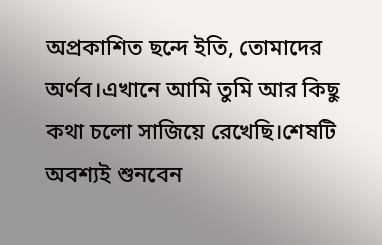অপ্রকাশিত ছন্দে ইতি, তোমাদের অর্ণব।এখানে আমি তুমি আর কিছু কথা চলো সাজিয়ে রেখেছি।শেষটি অবশ্যই শুনবেন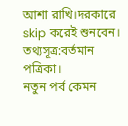আশা রাখি।দরকারে skip করেই শুনবেন।
তথ্যসূত্র:বর্তমান পত্রিকা।
নতুন পর্ব কেমন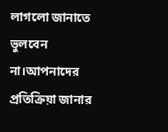লাগলো জানাতে ভুলবেন না।আপনাদের প্রতিক্রিয়া জানার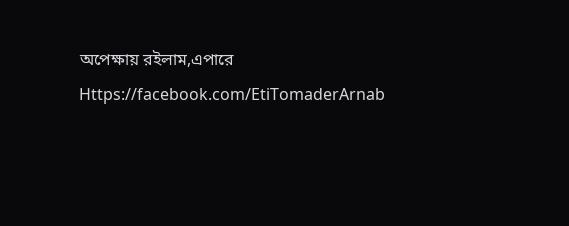অপেক্ষায় রইলাম,এপারে
Https://facebook.com/EtiTomaderArnab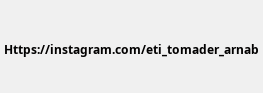Https://instagram.com/eti_tomader_arnab